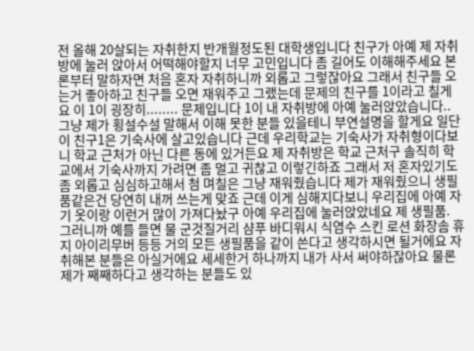전 올해 20살되는 자취한지 반개월정도된 대학생입니다 친구가 아예 제 자취방에 눌러 앉아서 어떡해야할지 너무 고민입니다 좀 길어도 이해해주세요 본론부터 말하자면 처음 혼자 자취하니까 외롭고 그렇잖아요 그래서 친구들 오는거 좋아하고 친구들 오면 재워주고 그랬는데 문제의 친구를 1이라고 칠게요 이 1이 굉장히........ 문제입니다 1이 내 자취방에 아예 눌러앉았습니다.. 그냥 제가 횡설수설 말해서 이해 못한 분들 있을테니 부연설명을 할게요 일단 이 친구1은 기숙사에 살고있습니다 근데 우리학교는 기숙사가 자취형이다보니 학교 근처가 아닌 다른 동에 있거든요 제 자취방은 학교 근처구 솔직히 학교에서 기숙사까지 가려면 좀 멀고 귀찮고 이렇긴하죠 그래서 저 혼자있기도 좀 외롭고 심심하고해서 첨 며칠은 그냥 재워줬습니다 제가 재워줬으니 생필품같은건 당연히 내꺼 쓰는게 맞죠 근데 이게 심해지다보니 우리집에 아예 자기 옷이랑 이런거 많이 가져다놨구 아예 우리집에 눌러앉았네요 제 생필품. 그러니까 예를 들면 물 군것질거리 샴푸 바디워시 식염수 스킨 로션 화장솜 휴지 아이리무버 등등 거의 모든 생필품을 같이 쓴다고 생각하시면 될거에요 자취해본 분들은 아실거에요 세세한거 하나까지 내가 사서 써야하잖아요 물론 제가 째째하다고 생각하는 분들도 있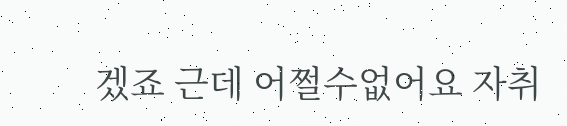겠죠 근데 어쩔수없어요 자취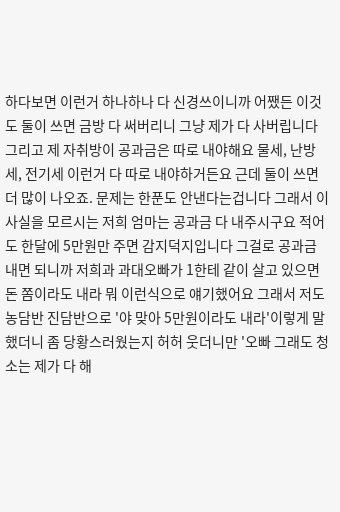하다보면 이런거 하나하나 다 신경쓰이니까 어쨌든 이것도 둘이 쓰면 금방 다 써버리니 그냥 제가 다 사버립니다 그리고 제 자취방이 공과금은 따로 내야해요 물세, 난방세, 전기세 이런거 다 따로 내야하거든요 근데 둘이 쓰면 더 많이 나오죠. 문제는 한푼도 안낸다는겁니다 그래서 이사실을 모르시는 저희 엄마는 공과금 다 내주시구요 적어도 한달에 5만원만 주면 감지덕지입니다 그걸로 공과금 내면 되니까 저희과 과대오빠가 1한테 같이 살고 있으면 돈 쫌이라도 내라 뭐 이런식으로 얘기했어요 그래서 저도 농담반 진담반으로 '야 맞아 5만원이라도 내라'이렇게 말했더니 좀 당황스러웠는지 허허 웃더니만 '오빠 그래도 청소는 제가 다 해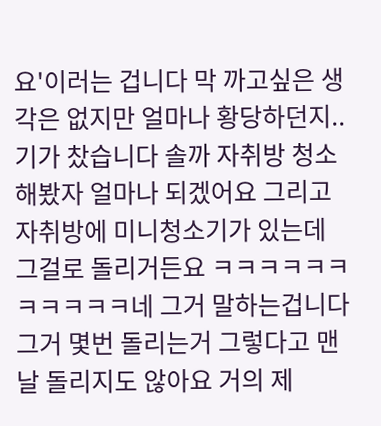요'이러는 겁니다 막 까고싶은 생각은 없지만 얼마나 황당하던지.. 기가 찼습니다 솔까 자취방 청소해봤자 얼마나 되겠어요 그리고 자취방에 미니청소기가 있는데 그걸로 돌리거든요 ㅋㅋㅋㅋㅋㅋㅋㅋㅋㅋㅋ네 그거 말하는겁니다 그거 몇번 돌리는거 그렇다고 맨날 돌리지도 않아요 거의 제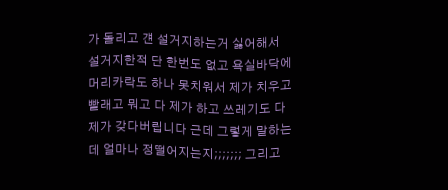가 돌리고 걘 설거지하는거 싫어해서 설거지한적 단 한번도 없고 욕실바닥에 머리카락도 하나 못치워서 제가 치우고 빨래고 뭐고 다 제가 하고 쓰레기도 다 제가 갖다버립니다 근데 그렇게 말하는데 얼마나 정떨어지는지;;;;;;; 그리고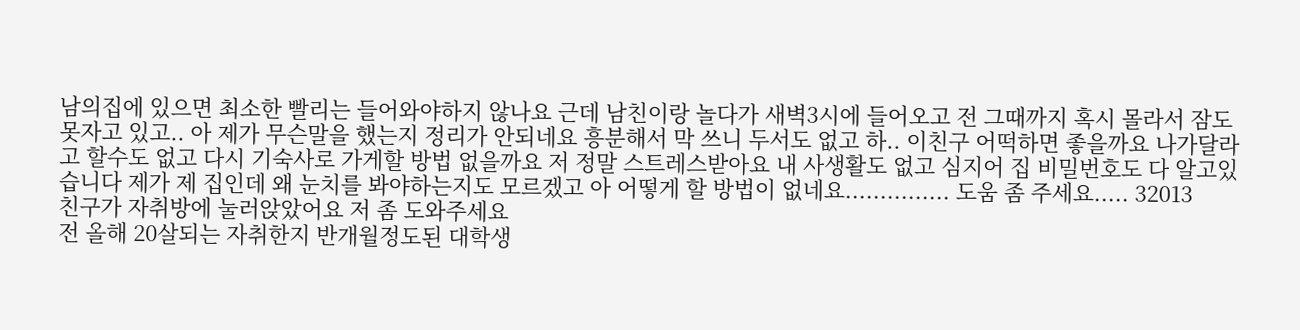남의집에 있으면 최소한 빨리는 들어와야하지 않나요 근데 남친이랑 놀다가 새벽3시에 들어오고 전 그때까지 혹시 몰라서 잠도 못자고 있고.. 아 제가 무슨말을 했는지 정리가 안되네요 흥분해서 막 쓰니 두서도 없고 하.. 이친구 어떡하면 좋을까요 나가달라고 할수도 없고 다시 기숙사로 가게할 방법 없을까요 저 정말 스트레스받아요 내 사생활도 없고 심지어 집 비밀번호도 다 알고있습니다 제가 제 집인데 왜 눈치를 봐야하는지도 모르겠고 아 어떻게 할 방법이 없네요............... 도움 좀 주세요..... 32013
친구가 자취방에 눌러앉았어요 저 좀 도와주세요
전 올해 20살되는 자취한지 반개월정도된 대학생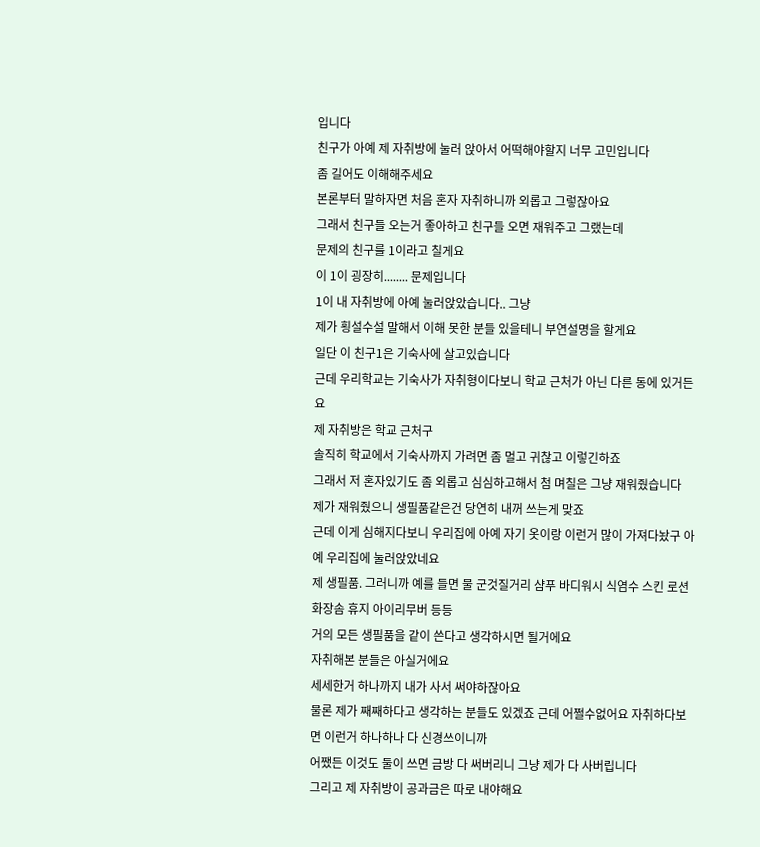입니다
친구가 아예 제 자취방에 눌러 앉아서 어떡해야할지 너무 고민입니다
좀 길어도 이해해주세요
본론부터 말하자면 처음 혼자 자취하니까 외롭고 그렇잖아요
그래서 친구들 오는거 좋아하고 친구들 오면 재워주고 그랬는데
문제의 친구를 1이라고 칠게요
이 1이 굉장히........ 문제입니다
1이 내 자취방에 아예 눌러앉았습니다.. 그냥
제가 횡설수설 말해서 이해 못한 분들 있을테니 부연설명을 할게요
일단 이 친구1은 기숙사에 살고있습니다
근데 우리학교는 기숙사가 자취형이다보니 학교 근처가 아닌 다른 동에 있거든요
제 자취방은 학교 근처구
솔직히 학교에서 기숙사까지 가려면 좀 멀고 귀찮고 이렇긴하죠
그래서 저 혼자있기도 좀 외롭고 심심하고해서 첨 며칠은 그냥 재워줬습니다
제가 재워줬으니 생필품같은건 당연히 내꺼 쓰는게 맞죠
근데 이게 심해지다보니 우리집에 아예 자기 옷이랑 이런거 많이 가져다놨구 아예 우리집에 눌러앉았네요
제 생필품. 그러니까 예를 들면 물 군것질거리 샴푸 바디워시 식염수 스킨 로션 화장솜 휴지 아이리무버 등등
거의 모든 생필품을 같이 쓴다고 생각하시면 될거에요
자취해본 분들은 아실거에요
세세한거 하나까지 내가 사서 써야하잖아요
물론 제가 째째하다고 생각하는 분들도 있겠죠 근데 어쩔수없어요 자취하다보면 이런거 하나하나 다 신경쓰이니까
어쨌든 이것도 둘이 쓰면 금방 다 써버리니 그냥 제가 다 사버립니다
그리고 제 자취방이 공과금은 따로 내야해요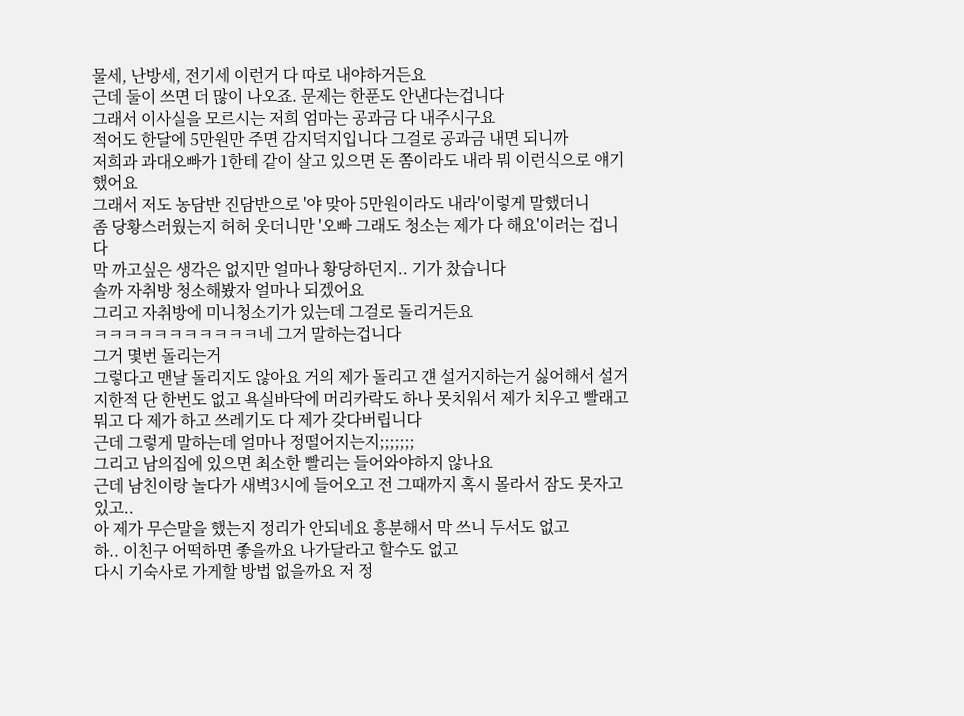물세, 난방세, 전기세 이런거 다 따로 내야하거든요
근데 둘이 쓰면 더 많이 나오죠. 문제는 한푼도 안낸다는겁니다
그래서 이사실을 모르시는 저희 엄마는 공과금 다 내주시구요
적어도 한달에 5만원만 주면 감지덕지입니다 그걸로 공과금 내면 되니까
저희과 과대오빠가 1한테 같이 살고 있으면 돈 쫌이라도 내라 뭐 이런식으로 얘기했어요
그래서 저도 농담반 진담반으로 '야 맞아 5만원이라도 내라'이렇게 말했더니
좀 당황스러웠는지 허허 웃더니만 '오빠 그래도 청소는 제가 다 해요'이러는 겁니다
막 까고싶은 생각은 없지만 얼마나 황당하던지.. 기가 찼습니다
솔까 자취방 청소해봤자 얼마나 되겠어요
그리고 자취방에 미니청소기가 있는데 그걸로 돌리거든요
ㅋㅋㅋㅋㅋㅋㅋㅋㅋㅋㅋ네 그거 말하는겁니다
그거 몇번 돌리는거
그렇다고 맨날 돌리지도 않아요 거의 제가 돌리고 걘 설거지하는거 싫어해서 설거지한적 단 한번도 없고 욕실바닥에 머리카락도 하나 못치워서 제가 치우고 빨래고 뭐고 다 제가 하고 쓰레기도 다 제가 갖다버립니다
근데 그렇게 말하는데 얼마나 정떨어지는지;;;;;;;
그리고 남의집에 있으면 최소한 빨리는 들어와야하지 않나요
근데 남친이랑 놀다가 새벽3시에 들어오고 전 그때까지 혹시 몰라서 잠도 못자고 있고..
아 제가 무슨말을 했는지 정리가 안되네요 흥분해서 막 쓰니 두서도 없고
하.. 이친구 어떡하면 좋을까요 나가달라고 할수도 없고
다시 기숙사로 가게할 방법 없을까요 저 정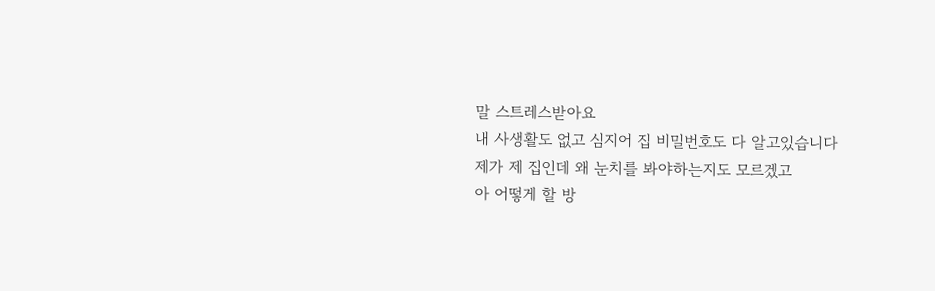말 스트레스받아요
내 사생활도 없고 심지어 집 비밀번호도 다 알고있습니다
제가 제 집인데 왜 눈치를 봐야하는지도 모르겠고
아 어떻게 할 방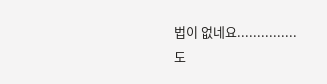법이 없네요...............
도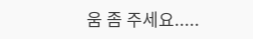움 좀 주세요.....